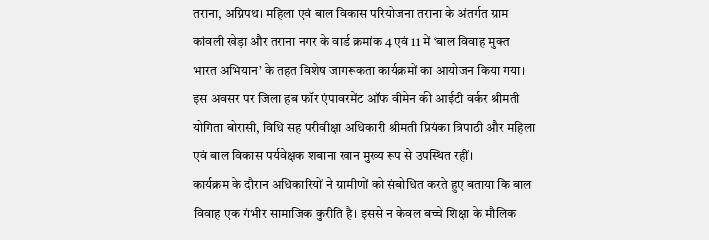तराना, अग्निपथ। महिला एवं बाल विकास परियोजना तराना के अंतर्गत ग्राम कांवली खेड़ा और तराना नगर के वार्ड क्रमांक 4 एवं 11 में ‘बाल विवाह मुक्त भारत अभियान’ के तहत विशेष जागरूकता कार्यक्रमों का आयोजन किया गया। इस अवसर पर जिला हब फॉर एंपावरमेंट ऑफ वीमेन की आईटी वर्कर श्रीमती योगिता बोरासी, विधि सह परीवीक्षा अधिकारी श्रीमती प्रियंका त्रिपाठी और महिला एवं बाल विकास पर्यवेक्षक शबाना खान मुख्य रूप से उपस्थित रहीं।
कार्यक्रम के दौरान अधिकारियों ने ग्रामीणों को संबोधित करते हुए बताया कि बाल विवाह एक गंभीर सामाजिक कुरीति है। इससे न केवल बच्चे शिक्षा के मौलिक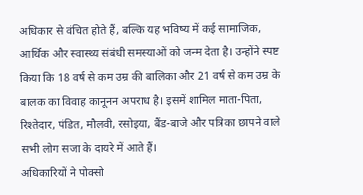अधिकार से वंचित होते हैं, बल्कि यह भविष्य में कई सामाजिक, आर्थिक और स्वास्थ्य संबंधी समस्याओं को जन्म देता है। उन्होंने स्पष्ट किया कि 18 वर्ष से कम उम्र की बालिका और 21 वर्ष से कम उम्र के बालक का विवाह कानूनन अपराध है। इसमें शामिल माता-पिता, रिश्तेदार, पंडित, मौलवी, रसोइया, बैंड-बाजे और पत्रिका छापने वाले सभी लोग सजा के दायरे में आते हैं।
अधिकारियों ने पोक्सो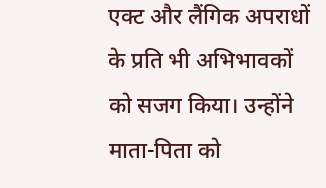एक्ट और लैंगिक अपराधों के प्रति भी अभिभावकों को सजग किया। उन्होंने माता-पिता को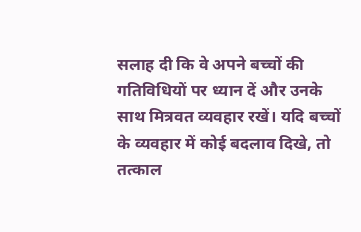सलाह दी कि वे अपने बच्चों की गतिविधियों पर ध्यान दें और उनके साथ मित्रवत व्यवहार रखें। यदि बच्चों के व्यवहार में कोई बदलाव दिखे, तो तत्काल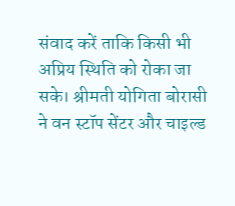संवाद करें ताकि किसी भी अप्रिय स्थिति को रोका जा सके। श्रीमती योगिता बोरासी ने वन स्टॉप सेंटर और चाइल्ड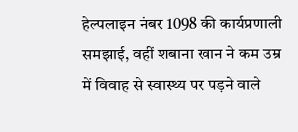हेल्पलाइन नंबर 1098 की कार्यप्रणाली समझाई, वहीं शबाना खान ने कम उम्र में विवाह से स्वास्थ्य पर पड़ने वाले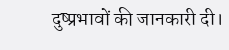दुष्प्रभावों की जानकारी दी।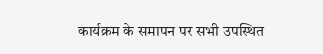कार्यक्रम के समापन पर सभी उपस्थित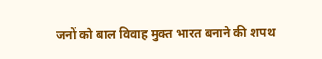जनों को बाल विवाह मुक्त भारत बनाने की शपथ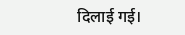दिलाई गई।